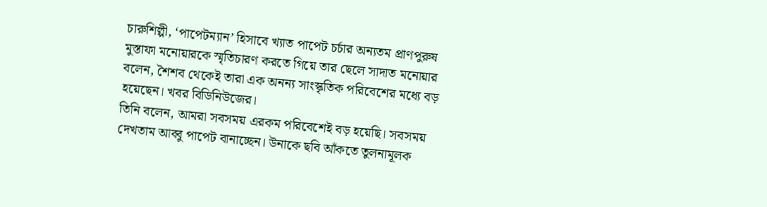চারুশিল্পী, ‘পাপেটম্যান’ হিসাবে খ্যাত পাপেট চর্চার অন্যতম প্রাণপুরুষ মুস্তাফা মনোয়ারকে স্মৃতিচারণ করতে গিয়ে তার ছেলে সাদাত মনোয়ার বলেন, শৈশব থেকেই তারা এক অনন্য সাংস্কৃতিক পরিবেশের মধ্যে বড় হয়েছেন। খবর বিডিনিউজের।
তিনি বলেন, আমরা সবসময় এরকম পরিবেশেই বড় হয়েছি। সবসময় দেখতাম আব্বু পাপেট বানাচ্ছেন। উনাকে ছবি আঁকতে তুলনামূলক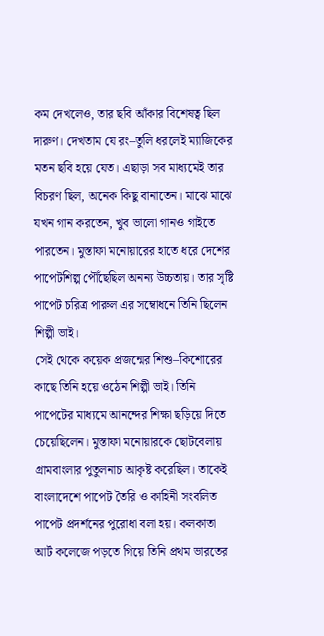কম দেখলেও, তার ছবি আঁকার বিশেষত্ব ছিল দারুণ। দেখতাম যে রং–তুলি ধরলেই ম্যাজিকের মতন ছবি হয়ে যেত। এছাড়া সব মাধ্যমেই তার বিচরণ ছিল, অনেক কিছু বানাতেন। মাঝে মাঝে যখন গান করতেন, খুব ভালো গানও গাইতে পারতেন। মুস্তাফা মনোয়ারের হাতে ধরে দেশের পাপেটশিল্প পৌঁছেছিল অনন্য উচ্চতায়। তার সৃষ্টি পাপেট চরিত্র পারুল এর সম্বোধনে তিনি ছিলেন শিল্পী ভাই।
সেই থেকে কয়েক প্রজন্মের শিশু–কিশোরের কাছে তিনি হয়ে ওঠেন শিল্পী ভাই। তিনি পাপেটের মাধ্যমে আনন্দের শিক্ষা ছড়িয়ে দিতে চেয়েছিলেন। মুস্তাফা মনোয়ারকে ছোটবেলায় গ্রামবাংলার পুতুলনাচ আকৃষ্ট করেছিল। তাকেই বাংলাদেশে পাপেট তৈরি ও কাহিনী সংবলিত পাপেট প্রদর্শনের পুরোধা বলা হয়। কলকাতা আর্ট কলেজে পড়তে গিয়ে তিনি প্রথম ভারতের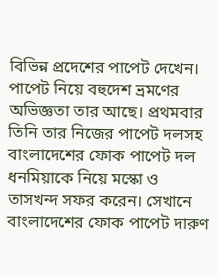বিভিন্ন প্রদেশের পাপেট দেখেন। পাপেট নিয়ে বহুদেশ ভ্রমণের অভিজ্ঞতা তার আছে। প্রথমবার তিনি তার নিজের পাপেট দলসহ বাংলাদেশের ফোক পাপেট দল ধনমিয়াকে নিয়ে মস্কো ও তাসখন্দ সফর করেন। সেখানে বাংলাদেশের ফোক পাপেট দারুণ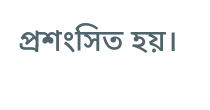প্রশংসিত হয়।